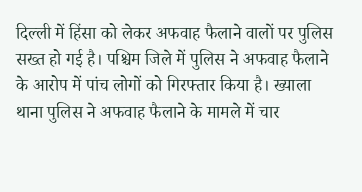दिल्ली में हिंसा को लेकर अफवाह फैलाने वालों पर पुलिस सख्त हो गई है। पश्चिम जिले में पुलिस ने अफवाह फैलाने के आरोप में पांच लोगों को गिरफ्तार किया है। ख्याला थाना पुलिस ने अफवाह फैलाने के मामले में चार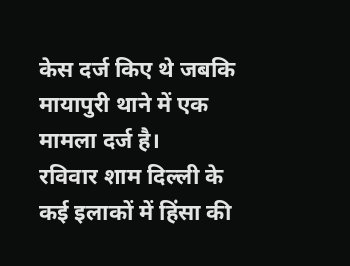केस दर्ज किए थे जबकि मायापुरी थाने में एक मामला दर्ज है।
रविवार शाम दिल्ली के कई इलाकों में हिंसा की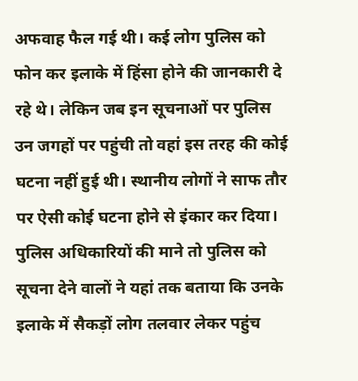अफवाह फैल गई थी। कई लोग पुलिस को फोन कर इलाके में हिंसा होने की जानकारी दे रहे थे। लेकिन जब इन सूचनाओं पर पुलिस उन जगहों पर पहुंची तो वहां इस तरह की कोई घटना नहीं हुई थी। स्थानीय लोगों ने साफ तौर पर ऐसी कोई घटना होने से इंकार कर दिया।
पुलिस अधिकारियों की माने तो पुलिस को सूचना देने वालों ने यहां तक बताया कि उनके इलाके में सैकड़ों लोग तलवार लेकर पहुंच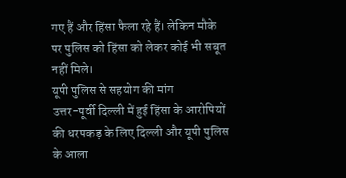गए हैं और हिंसा फैला रहे हैं। लेकिन मौके पर पुलिस को हिंसा को लेकर कोई भी सबूत नहीं मिले।
यूपी पुलिस से सहयोग की मांग
उत्तर-पूर्वी दिल्ली में हुई हिंसा के आरोपियों की धरपकड़ के लिए दिल्ली और यूपी पुलिस के आला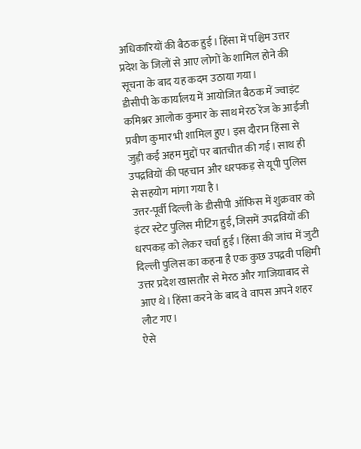अधिकारियों की बैठक हुई। हिंसा में पश्चिम उत्तर प्रदेश के जिलों से आए लोगों के शामिल होने की सूचना के बाद यह कदम उठाया गया।
डीसीपी के कार्यालय में आयोजित बैठक में ज्वाइंट कमिश्नर आलोक कुमार के साथ मेरठ रेंज के आईजी प्रवीण कुमार भी शामिल हुए। इस दौरान हिंसा से जुड़ी कई अहम मुद्दों पर बातचीत की गई। साथ ही उपद्रवियों की पहचान और धरपकड़ से यूपी पुलिस से सहयोग मांगा गया है।
उत्तर-पूर्वी दिल्ली के डीसीपी ऑफिस में शुक्रवार को इंटर स्टेट पुलिस मीटिंग हुई, जिसमें उपद्रवियों की धरपकड़ को लेकर चर्चा हुई। हिंसा की जांच में जुटी दिल्ली पुलिस का कहना है एक कुछ उपद्रवी पश्चिमी उत्तर प्रदेश खासतौर से मेरठ और गाजियाबाद से आए थे। हिंसा करने के बाद वे वापस अपने शहर लौट गए।
ऐसे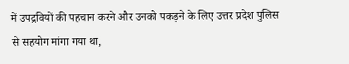में उपद्रवियों की पहचान करने और उनको पकड़ने के लिए उत्तर प्रदेश पुलिस से सहयोग मांगा गया था,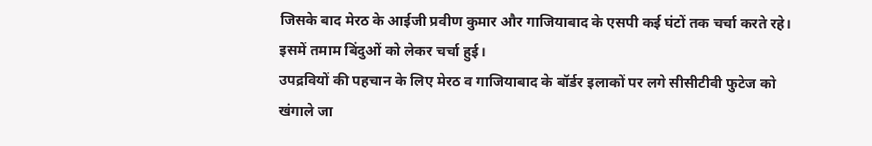जिसके बाद मेरठ के आईजी प्रवीण कुमार और गाजियाबाद के एसपी कई घंटों तक चर्चा करते रहे। इसमें तमाम बिंदुओं को लेकर चर्चा हुई।
उपद्रवियों की पहचान के लिए मेरठ व गाजियाबाद के बॉर्डर इलाकों पर लगे सीसीटीवी फुटेज को खंगाले जा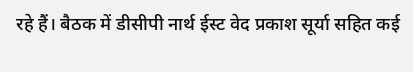रहे हैं। बैठक में डीसीपी नार्थ ईस्ट वेद प्रकाश सूर्या सहित कई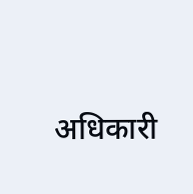अधिकारी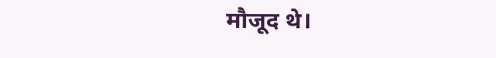मौजूद थे।